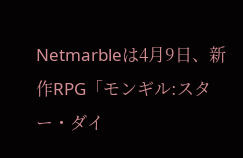Netmarbleは4月9日、新作RPG「モンギル:スター・ダイ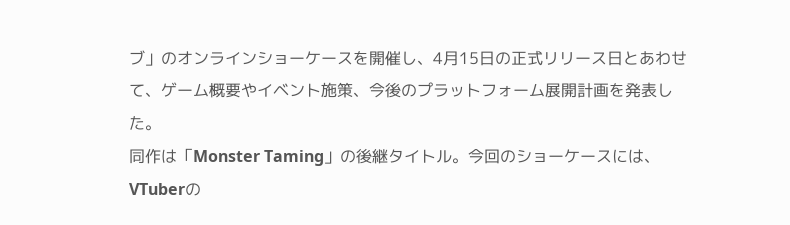ブ」のオンラインショーケースを開催し、4月15日の正式リリース日とあわせて、ゲーム概要やイベント施策、今後のプラットフォーム展開計画を発表した。
同作は「Monster Taming」の後継タイトル。今回のショーケースには、VTuberの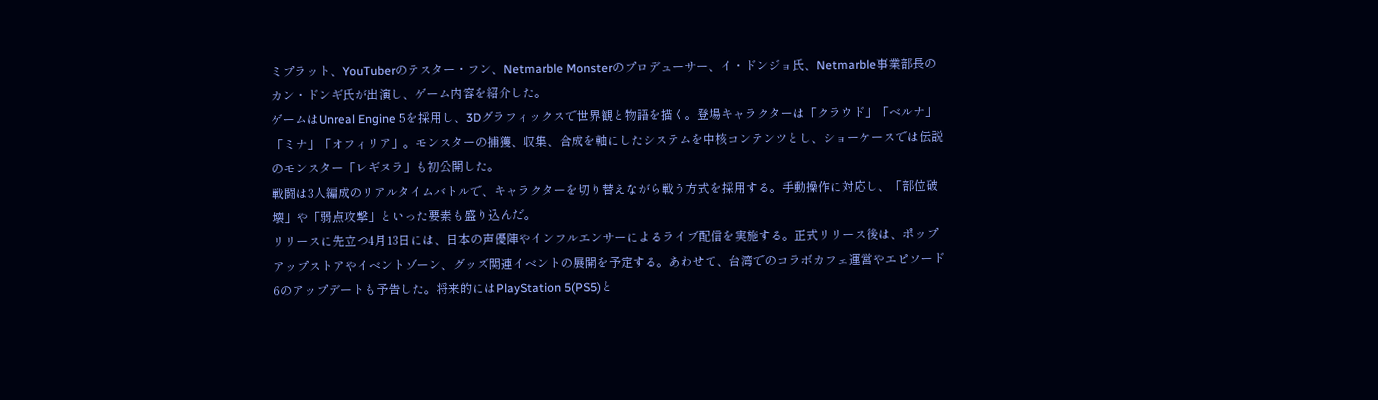ミプラット、YouTuberのテスター・フン、Netmarble Monsterのプロデューサー、イ・ドンジョ氏、Netmarble事業部長のカン・ドンギ氏が出演し、ゲーム内容を紹介した。
ゲームはUnreal Engine 5を採用し、3Dグラフィックスで世界観と物語を描く。登場キャラクターは「クラウド」「ベルナ」「ミナ」「オフィリア」。モンスターの捕獲、収集、合成を軸にしたシステムを中核コンテンツとし、ショーケースでは伝説のモンスター「レギヌラ」も初公開した。
戦闘は3人編成のリアルタイムバトルで、キャラクターを切り替えながら戦う方式を採用する。手動操作に対応し、「部位破壊」や「弱点攻撃」といった要素も盛り込んだ。
リリースに先立つ4月13日には、日本の声優陣やインフルエンサーによるライブ配信を実施する。正式リリース後は、ポップアップストアやイベントゾーン、グッズ関連イベントの展開を予定する。あわせて、台湾でのコラボカフェ運営やエピソード6のアップデートも予告した。将来的にはPlayStation 5(PS5)と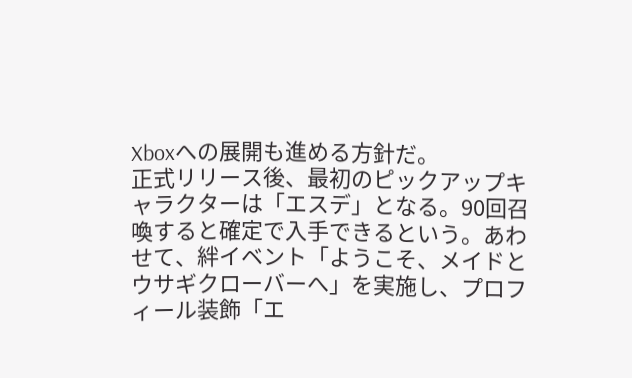Xboxへの展開も進める方針だ。
正式リリース後、最初のピックアップキャラクターは「エスデ」となる。90回召喚すると確定で入手できるという。あわせて、絆イベント「ようこそ、メイドとウサギクローバーへ」を実施し、プロフィール装飾「エ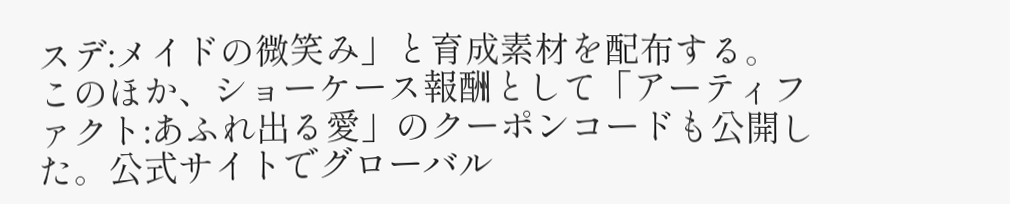スデ:メイドの微笑み」と育成素材を配布する。
このほか、ショーケース報酬として「アーティファクト:あふれ出る愛」のクーポンコードも公開した。公式サイトでグローバル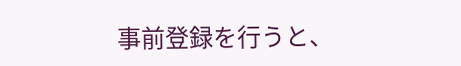事前登録を行うと、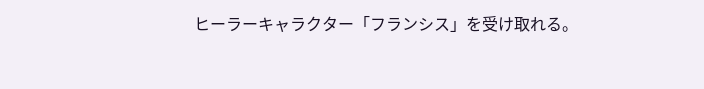ヒーラーキャラクター「フランシス」を受け取れる。